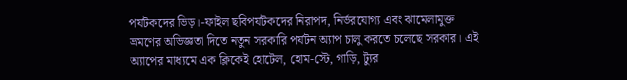পর্যটকদের ভিড়।-ফাইল ছবিপর্যটকদের নিরাপদ, নির্ভরযোগ্য এবং ঝামেলামুক্ত ভ্রমণের অভিজ্ঞতা দিতে নতুন সরকারি পর্যটন অ্যাপ চালু করতে চলেছে সরকার। এই অ্যাপের মাধ্যমে এক ক্লিকেই হোটেল, হোম-স্টে, গাড়ি, ট্যুর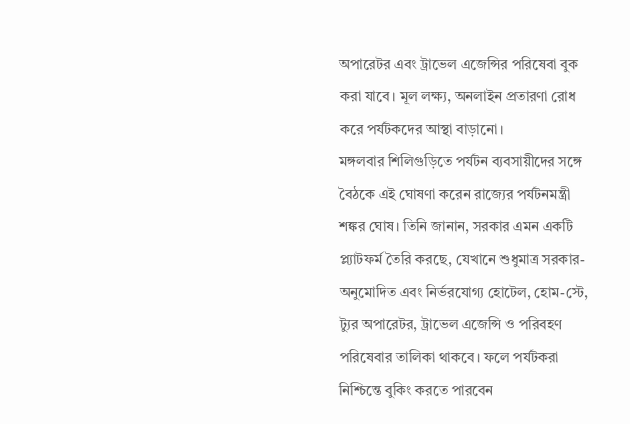অপারেটর এবং ট্রাভেল এজেন্সির পরিষেবা বুক করা যাবে। মূল লক্ষ্য, অনলাইন প্রতারণা রোধ করে পর্যটকদের আস্থা বাড়ানো।
মঙ্গলবার শিলিগুড়িতে পর্যটন ব্যবসায়ীদের সঙ্গে বৈঠকে এই ঘোষণা করেন রাজ্যের পর্যটনমন্ত্রী শঙ্কর ঘোষ। তিনি জানান, সরকার এমন একটি প্ল্যাটফর্ম তৈরি করছে, যেখানে শুধুমাত্র সরকার-অনুমোদিত এবং নির্ভরযোগ্য হোটেল, হোম-স্টে, ট্যুর অপারেটর, ট্রাভেল এজেন্সি ও পরিবহণ পরিষেবার তালিকা থাকবে। ফলে পর্যটকরা নিশ্চিন্তে বুকিং করতে পারবেন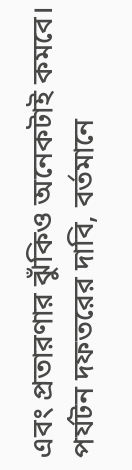এবং প্রতারণার ঝুঁকিও অনেকটাই কমবে।
পর্যটন দফতরের দাবি, বর্তমানে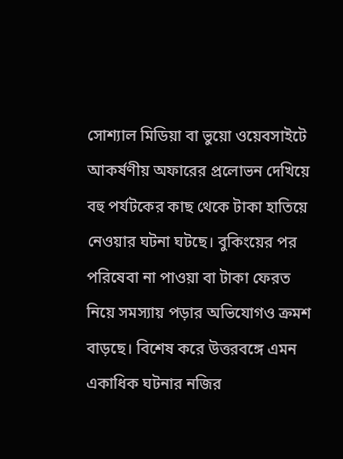সোশ্যাল মিডিয়া বা ভুয়ো ওয়েবসাইটে আকর্ষণীয় অফারের প্রলোভন দেখিয়ে বহু পর্যটকের কাছ থেকে টাকা হাতিয়ে নেওয়ার ঘটনা ঘটছে। বুকিংয়ের পর পরিষেবা না পাওয়া বা টাকা ফেরত নিয়ে সমস্যায় পড়ার অভিযোগও ক্রমশ বাড়ছে। বিশেষ করে উত্তরবঙ্গে এমন একাধিক ঘটনার নজির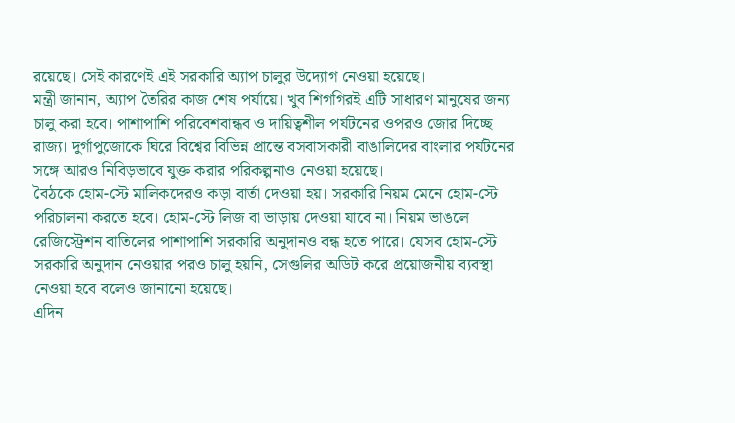রয়েছে। সেই কারণেই এই সরকারি অ্যাপ চালুর উদ্যোগ নেওয়া হয়েছে।
মন্ত্রী জানান, অ্যাপ তৈরির কাজ শেষ পর্যায়ে। খুব শিগগিরই এটি সাধারণ মানুষের জন্য চালু করা হবে। পাশাপাশি পরিবেশবান্ধব ও দায়িত্বশীল পর্যটনের ওপরও জোর দিচ্ছে রাজ্য। দুর্গাপুজোকে ঘিরে বিশ্বের বিভিন্ন প্রান্তে বসবাসকারী বাঙালিদের বাংলার পর্যটনের সঙ্গে আরও নিবিড়ভাবে যুক্ত করার পরিকল্পনাও নেওয়া হয়েছে।
বৈঠকে হোম-স্টে মালিকদেরও কড়া বার্তা দেওয়া হয়। সরকারি নিয়ম মেনে হোম-স্টে পরিচালনা করতে হবে। হোম-স্টে লিজ বা ভাড়ায় দেওয়া যাবে না। নিয়ম ভাঙলে রেজিস্ট্রেশন বাতিলের পাশাপাশি সরকারি অনুদানও বন্ধ হতে পারে। যেসব হোম-স্টে সরকারি অনুদান নেওয়ার পরও চালু হয়নি, সেগুলির অডিট করে প্রয়োজনীয় ব্যবস্থা নেওয়া হবে বলেও জানানো হয়েছে।
এদিন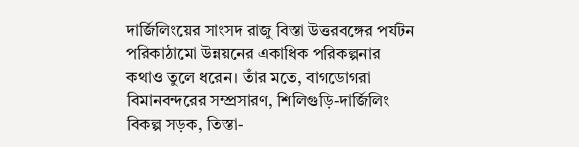দার্জিলিংয়ের সাংসদ রাজু বিস্তা উত্তরবঙ্গের পর্যটন পরিকাঠামো উন্নয়নের একাধিক পরিকল্পনার কথাও তুলে ধরেন। তাঁর মতে, বাগডোগরা বিমানবন্দরের সম্প্রসারণ, শিলিগুড়ি-দার্জিলিং বিকল্প সড়ক, তিস্তা-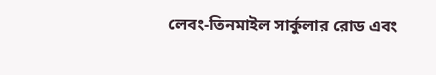লেবং-তিনমাইল সার্কুলার রোড এবং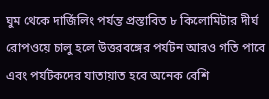ঘুম থেকে দার্জিলিং পর্যন্ত প্রস্তাবিত ৮ কিলোমিটার দীর্ঘ রোপওয়ে চালু হলে উত্তরবঙ্গের পর্যটন আরও গতি পাবে এবং পর্যটকদের যাতায়াত হবে অনেক বেশি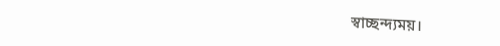স্বাচ্ছন্দ্যময়।